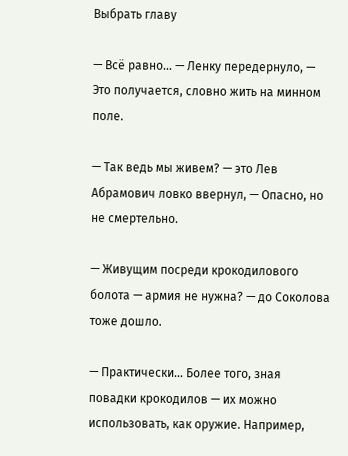Выбрать главу

— Всё равно… — Ленку передернуло, — Это получается, словно жить на минном поле.

— Так ведь мы живем? — это Лев Абрамович ловко ввернул, — Опасно, но не смертельно.

— Живущим посреди крокодилового болота — армия не нужна? — до Соколова тоже дошло.

— Практически… Более того, зная повадки крокодилов — их можно использовать, как оружие. Например,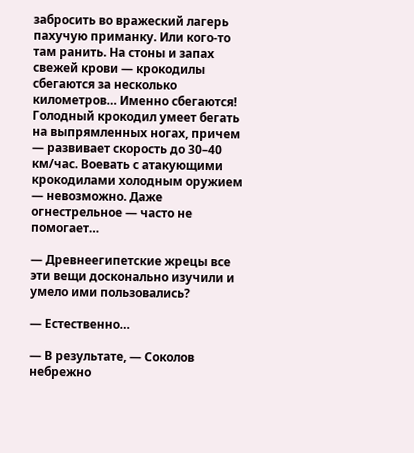забросить во вражеский лагерь пахучую приманку. Или кого-то там ранить. На стоны и запах свежей крови — крокодилы сбегаются за несколько километров… Именно сбегаются! Голодный крокодил умеет бегать на выпрямленных ногах, причем — развивает скорость до 30–40 км/час. Воевать с атакующими крокодилами холодным оружием — невозможно. Даже огнестрельное — часто не помогает…

— Древнеегипетские жрецы все эти вещи досконально изучили и умело ими пользовались?

— Естественно…

— В результате, — Соколов небрежно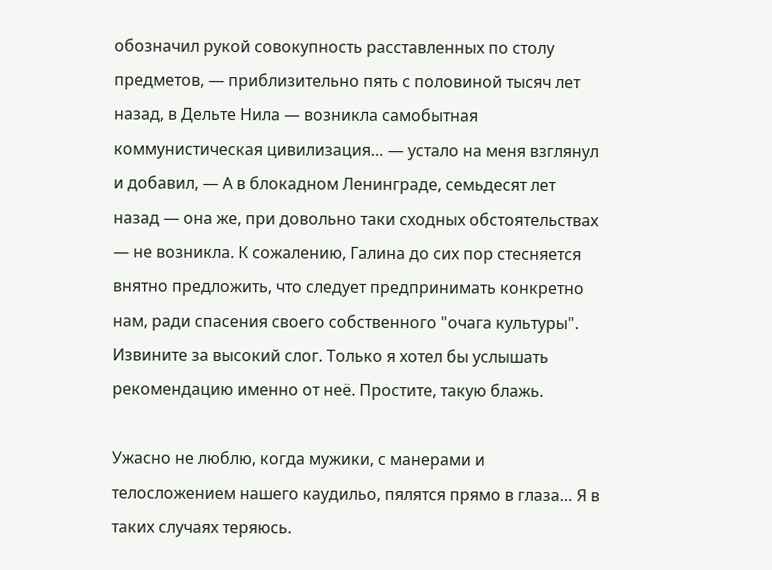обозначил рукой совокупность расставленных по столу предметов, — приблизительно пять с половиной тысяч лет назад, в Дельте Нила — возникла самобытная коммунистическая цивилизация… — устало на меня взглянул и добавил, — А в блокадном Ленинграде, семьдесят лет назад — она же, при довольно таки сходных обстоятельствах — не возникла. К сожалению, Галина до сих пор стесняется внятно предложить, что следует предпринимать конкретно нам, ради спасения своего собственного "очага культуры". Извините за высокий слог. Только я хотел бы услышать рекомендацию именно от неё. Простите, такую блажь.

Ужасно не люблю, когда мужики, с манерами и телосложением нашего каудильо, пялятся прямо в глаза… Я в таких случаях теряюсь.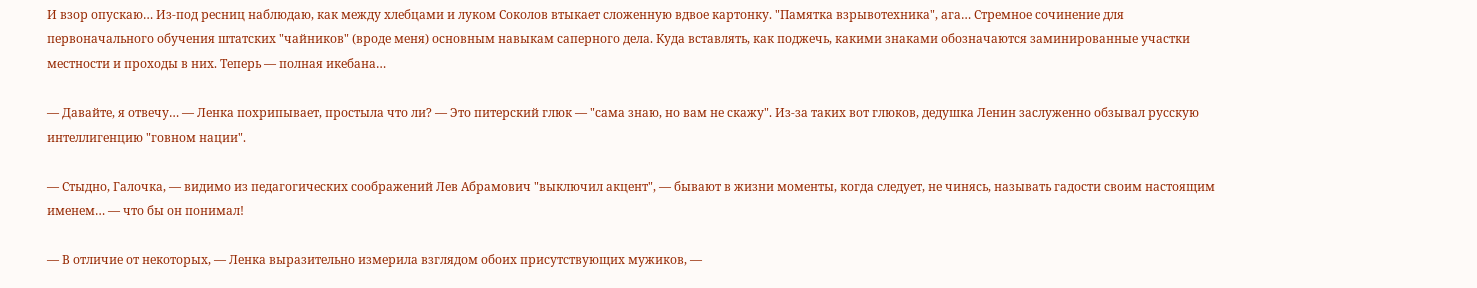И взор опускаю… Из-под ресниц наблюдаю, как между хлебцами и луком Соколов втыкает сложенную вдвое картонку. "Памятка взрывотехника", ага… Стремное сочинение для первоначального обучения штатских "чайников" (вроде меня) основным навыкам саперного дела. Куда вставлять, как поджечь, какими знаками обозначаются заминированные участки местности и проходы в них. Теперь — полная икебана…

— Давайте, я отвечу… — Ленка похрипывает, простыла что ли? — Это питерский глюк — "сама знаю, но вам не скажу". Из-за таких вот глюков, дедушка Ленин заслуженно обзывал русскую интеллигенцию "говном нации".

— Стыдно, Галочка, — видимо из педагогических соображений Лев Абрамович "выключил акцент", — бывают в жизни моменты, когда следует, не чинясь, называть гадости своим настоящим именем… — что бы он понимал!

— В отличие от некоторых, — Ленка выразительно измерила взглядом обоих присутствующих мужиков, —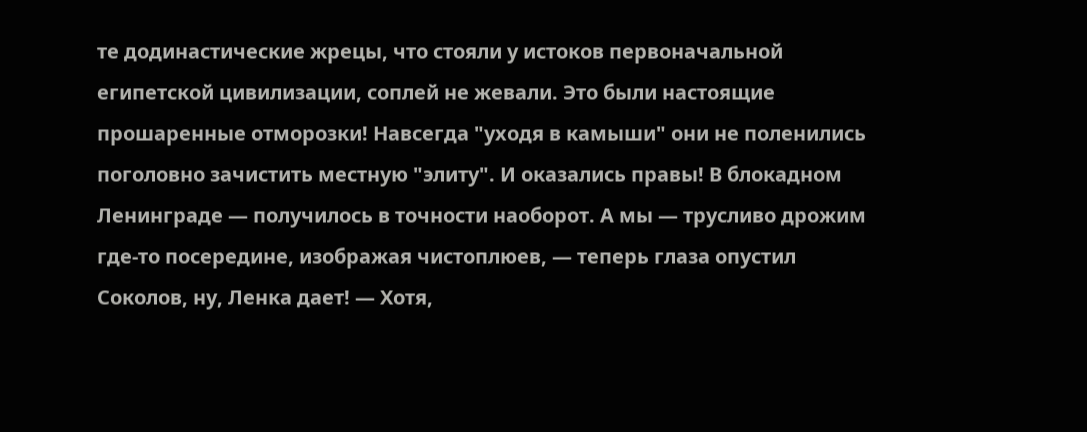те додинастические жрецы, что стояли у истоков первоначальной египетской цивилизации, соплей не жевали. Это были настоящие прошаренные отморозки! Навсегда "уходя в камыши" они не поленились поголовно зачистить местную "элиту". И оказались правы! В блокадном Ленинграде — получилось в точности наоборот. А мы — трусливо дрожим где-то посередине, изображая чистоплюев, — теперь глаза опустил Соколов, ну, Ленка дает! — Хотя,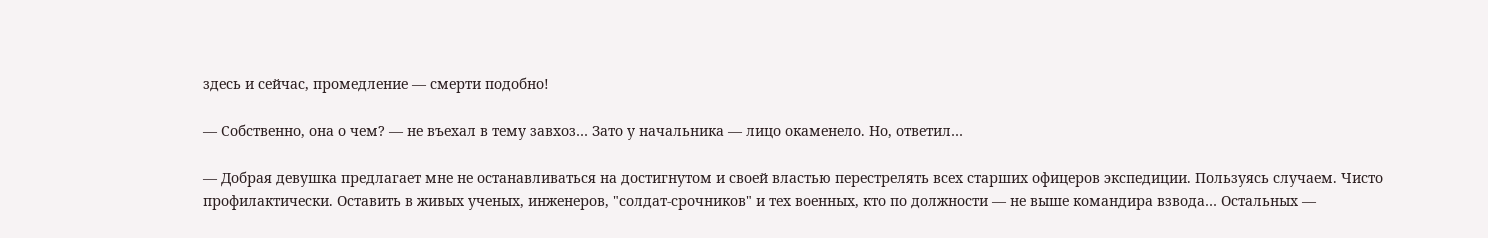здесь и сейчас, промедление — смерти подобно!

— Собственно, она о чем? — не въехал в тему завхоз… Зато у начальника — лицо окаменело. Но, ответил…

— Добрая девушка предлагает мне не останавливаться на достигнутом и своей властью перестрелять всех старших офицеров экспедиции. Пользуясь случаем. Чисто профилактически. Оставить в живых ученых, инженеров, "солдат-срочников" и тех военных, кто по должности — не выше командира взвода… Остальных —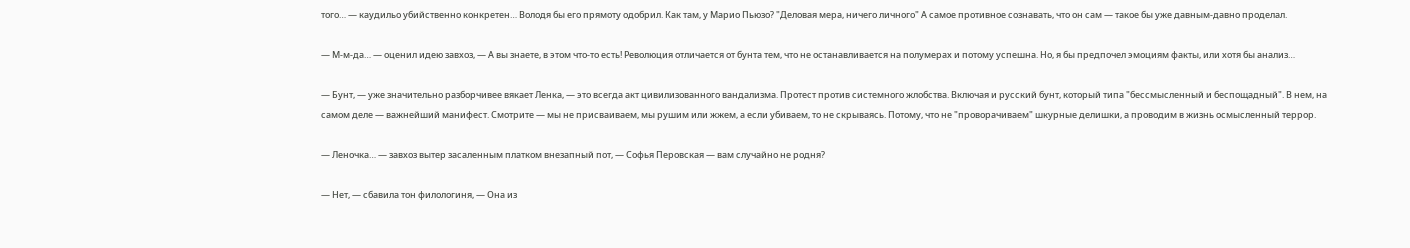того… — каудильо убийственно конкретен… Володя бы его прямоту одобрил. Как там, у Марио Пьюзо? "Деловая мера, ничего личного" А самое противное сознавать, что он сам — такое бы уже давным-давно проделал.

— М-м-да… — оценил идею завхоз, — А вы знаете, в этом что-то есть! Революция отличается от бунта тем, что не останавливается на полумерах и потому успешна. Но, я бы предпочел эмоциям факты, или хотя бы анализ…

— Бунт, — уже значительно разборчивее вякает Ленка, — это всегда акт цивилизованного вандализма. Протест против системного жлобства. Включая и русский бунт, который типа "бессмысленный и беспощадный". В нем, на самом деле — важнейший манифест. Смотрите — мы не присваиваем, мы рушим или жжем, а если убиваем, то не скрываясь. Потому, что не "проворачиваем" шкурные делишки, а проводим в жизнь осмысленный террор.

— Леночка… — завхоз вытер засаленным платком внезапный пот, — Софья Перовская — вам случайно не родня?

— Нет, — сбавила тон филологиня, — Она из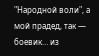"Народной воли", а мой прадед, так — боевик… из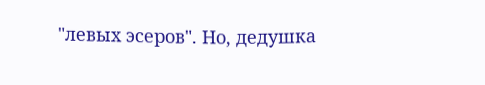"левых эсеров". Но, дедушка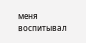меня воспитывал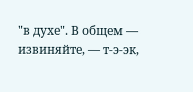"в духе". В общем — извиняйте, — т-э-эк,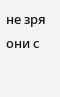не зря они с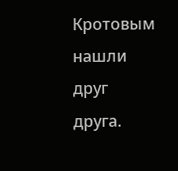Кротовым нашли друг друга.